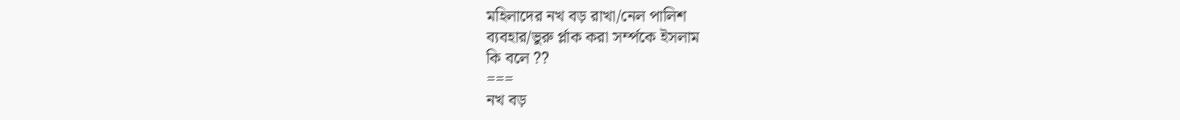মহিলাদের নখ বড় রাখা/নেল পালিশ
ব্যবহার/ভুরু র্প্লাক করা সর্ম্পকে ইসলাম
কি বলে ??
===
নখ বড়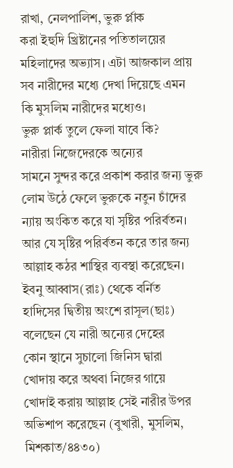রাখা, নেলপালিশ, ভুরু র্প্লাক
করা ইহুদি খ্রিষ্টানের পতিতালয়ের
মহিলাদের অভ্যাস। এটা আজকাল প্রায়
সব নারীদের মধ্যে দেখা দিয়েছে এমন
কি মুসলিম নারীদের মধ্যেও।
ভুরু প্লার্ক তুলে ফেলা যাবে কি?
নারীরা নিজেদেরকে অন্যের
সামনে সুন্দর করে প্রকাশ করার জন্য ভুরু
লোম উঠে ফেলে ভুরুকে নতুন চাঁদের
ন্যায় অংকিত করে যা সৃষ্টির পরির্বতন।
আর যে সৃষ্টির পরির্বতন করে তার জন্য
আল্লাহ কঠর শাস্থির ব্যবস্থা করেছেন।
ইবনু আব্বাস(রাঃ) থেকে বর্নিত
হাদিসের দ্বিতীয় অংশে রাসূল(ছাঃ)
বলেছেন যে নারী অন্যের দেহের
কোন স্থানে সুচালো জিনিস দ্বারা
খোদায় করে অথবা নিজের গায়ে
খোদাই করায় আল্লাহ সেই নারীর উপর
অভিশাপ করেছেন (বুখারী, মুসলিম,
মিশকাত/৪৪৩০)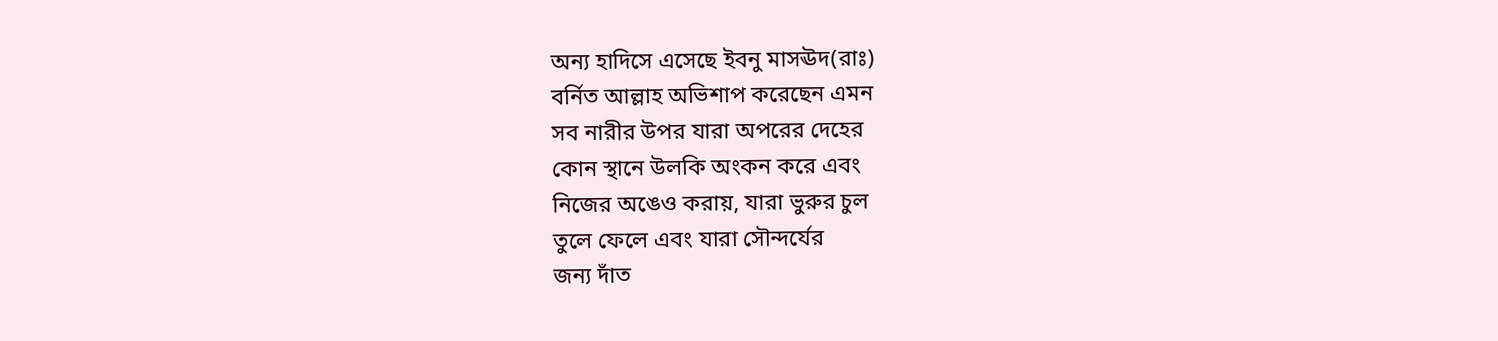অন্য হাদিসে এসেছে ইবনু মাসঊদ(রাঃ)
বর্নিত আল্লাহ অভিশাপ করেছেন এমন
সব নারীর উপর যারা অপরের দেহের
কোন স্থানে উলকি অংকন করে এবং
নিজের অঙেও করায়, যারা ভুরুর চুল
তুলে ফেলে এবং যারা সৌন্দর্যের
জন্য দাঁত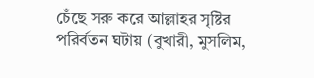চেঁছে সরু করে আল্লাহর সৃষ্টির
পরির্বতন ঘটায় (বুখারী, মুসলিম,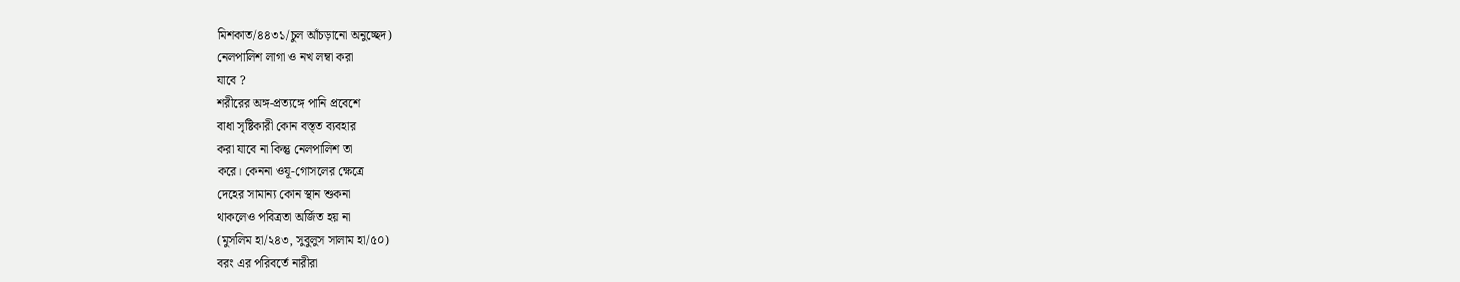মিশকাত/৪৪৩১/চুল আঁচড়ানো অনুচ্ছেদ)
নেলপালিশ লাগা ও নখ লম্বা করা
যাবে ?
শরীরের অঙ্গ-প্রত্যঙ্গে পানি প্রবেশে
বাধা সৃষ্টিকারী কোন বস্ত্ত ব্যবহার
করা যাবে না কিন্তু নেলপালিশ তা
করে। কেননা ওযূ-গোসলের ক্ষেত্রে
দেহের সামান্য কোন স্থান শুকনা
থাকলেও পবিত্রতা অর্জিত হয় না
(মুসলিম হা/২৪৩, সুবুলুস সালাম হা/৫০)
বরং এর পরিবর্তে নারীরা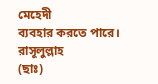মেহেদী
ব্যবহার করতে পারে। রাসূলুল্লাহ
(ছাঃ)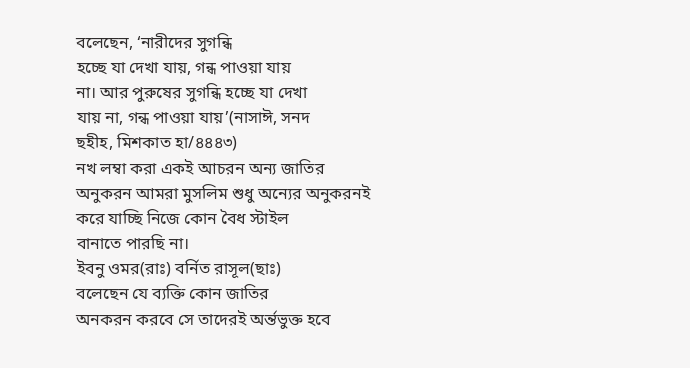বলেছেন, ‘নারীদের সুগন্ধি
হচ্ছে যা দেখা যায়, গন্ধ পাওয়া যায়
না। আর পুরুষের সুগন্ধি হচ্ছে যা দেখা
যায় না, গন্ধ পাওয়া যায়’(নাসাঈ, সনদ
ছহীহ, মিশকাত হা/৪৪৪৩)
নখ লম্বা করা একই আচরন অন্য জাতির
অনুকরন আমরা মুসলিম শুধু অন্যের অনুকরনই
করে যাচ্ছি নিজে কোন বৈধ স্টাইল
বানাতে পারছি না।
ইবনু ওমর(রাঃ) বর্নিত রাসূল(ছাঃ)
বলেছেন যে ব্যক্তি কোন জাতির
অনকরন করবে সে তাদেরই অর্ন্তভুক্ত হবে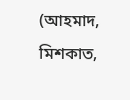(আহমাদ, মিশকাত,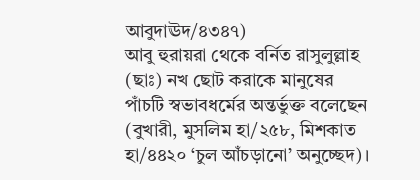আবুদাঊদ/৪৩৪৭)
আবু হুরায়রা থেকে বর্নিত রাসুলুল্লাহ
(ছাঃ) নখ ছোট করাকে মানুষের
পাঁচটি স্বভাবধর্মের অন্তর্ভুক্ত বলেছেন
(বুখারী, মুসলিম হা/২৫৮, মিশকাত
হা/৪৪২০ ‘চুল আঁচড়ানো’ অনুচ্ছেদ)।